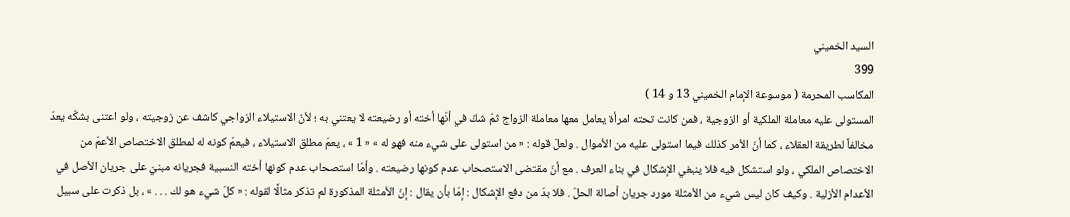السيد الخميني
399
المكاسب المحرمة ( موسوعة الإمام الخميني 13 و 14 )
المستولى عليه معاملة الملكية أو الزوجية ، فمن كانت تحته امرأة يعامل معها معاملة الزواج ثمّ شكّ في أنّها أخته أو رضيعته لا يعتني به ؛ لأنّ الاستيلاء الزواجي كاشف عن زوجيته ، ولو اعتنى بشكّه يعدّ مخالفاً لطريقة العقلاء ، كما أنّ الأمر كذلك فيما استولى عليه من الأموال . ولعلّ قوله : « من استولى على شيء منه فهو له » « 1 » ، يعمّ مطلق الاستيلاء ، فيعمّ كونه له لمطلق الاختصاص الأعمّ من الاختصاص الملكي ، ولو استشكل فيه فلا ينبغي الإشكال في بناء العرف . مع أنّ مقتضى الاستصحاب عدم كونها رضيعته . وأمّا استصحاب عدم كونها أخته النسبية فجريانه مبنيّ على جريان الأصل في الأعدام الأزلية . وكيف كان ليس شيء من الأمثلة مورد جريان أصالة الحلّ . فلا بدّ من دفع الإشكال : إمّا بأن يقال : إنّ الأمثلة المذكورة لم تذكر مثالًا لقوله : « كلّ شيء هو لك . . . » ، بل ذكرت على سبيل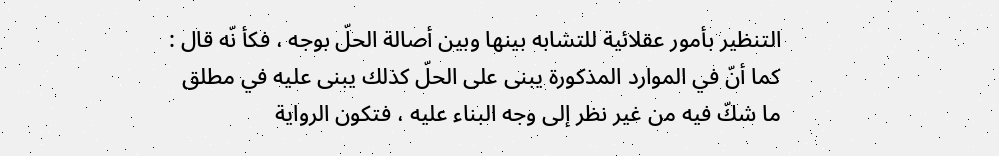التنظير بأمور عقلائية للتشابه بينها وبين أصالة الحلّ بوجه ، فكأ نّه قال : كما أنّ في الموارد المذكورة يبنى على الحلّ كذلك يبنى عليه في مطلق ما شكّ فيه من غير نظر إلى وجه البناء عليه ، فتكون الرواية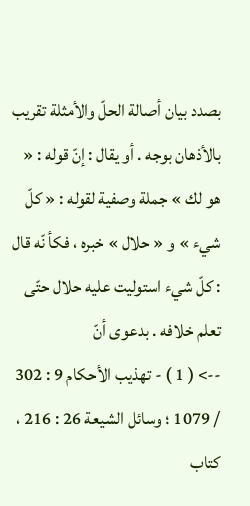بصدد بيان أصالة الحلّ والأمثلة تقريب بالأذهان بوجه . أو يقال : إنّ قوله : « هو لك » جملة وصفية لقوله : « كلّ شيء » و « حلال » خبره ، فكأ نّه قال : كلّ شيء استوليت عليه حلال حتّى تعلم خلافه . بدعوى أنّ
--> ( 1 ) - تهذيب الأحكام 9 : 302 / 1079 ؛ وسائل الشيعة 26 : 216 ، كتاب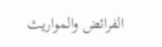الفرائض والمواريث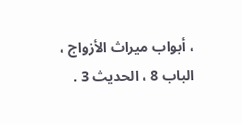، أبواب ميراث الأزواج ، الباب 8 ، الحديث 3 .